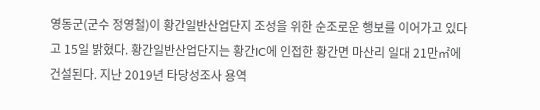영동군(군수 정영철)이 황간일반산업단지 조성을 위한 순조로운 행보를 이어가고 있다고 15일 밝혔다. 황간일반산업단지는 황간IC에 인접한 황간면 마산리 일대 21만㎡에 건설된다. 지난 2019년 타당성조사 용역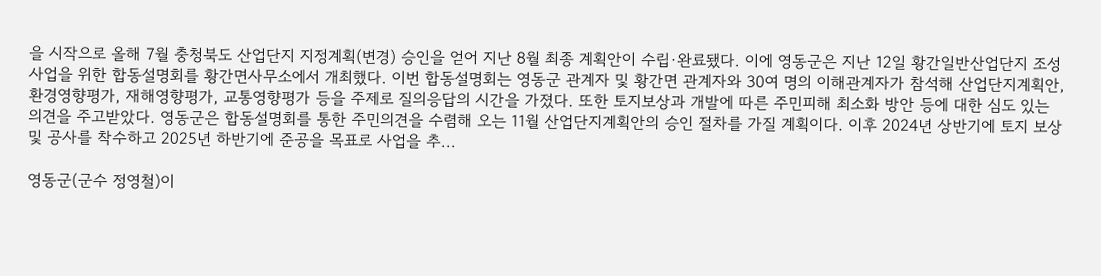을 시작으로 올해 7월 충청북도 산업단지 지정계획(변경) 승인을 얻어 지난 8월 최종 계획안이 수립·완료됐다. 이에 영동군은 지난 12일 황간일반산업단지 조성사업을 위한 합동설명회를 황간면사무소에서 개최했다. 이번 합동설명회는 영동군 관계자 및 황간면 관계자와 30여 명의 이해관계자가 참석해 산업단지계획안, 환경영향평가, 재해영향평가, 교통영향평가 등을 주제로 질의응답의 시간을 가졌다. 또한 토지보상과 개발에 따른 주민피해 최소화 방안 등에 대한 심도 있는 의견을 주고받았다. 영동군은 합동설명회를 통한 주민의견을 수렴해 오는 11월 산업단지계획안의 승인 절차를 가질 계획이다. 이후 2024년 상반기에 토지 보상 및 공사를 착수하고 2025년 하반기에 준공을 목표로 사업을 추...

영동군(군수 정영철)이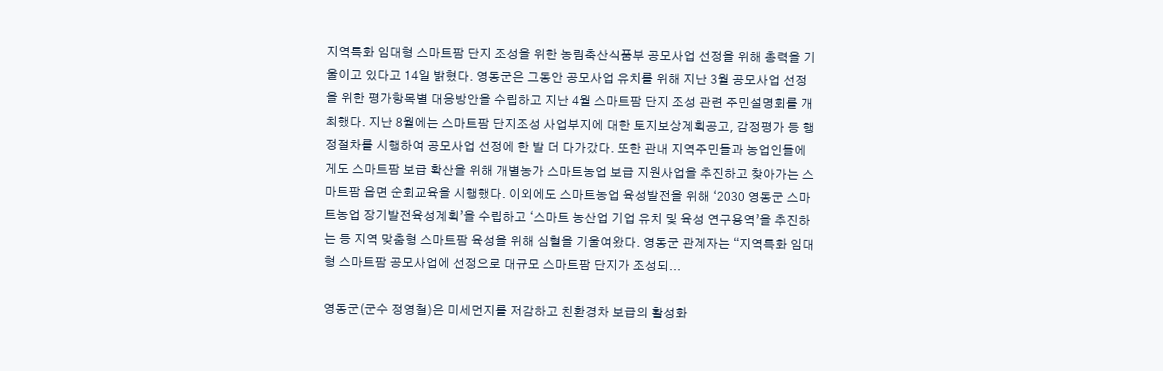지역특화 임대형 스마트팜 단지 조성을 위한 농림축산식품부 공모사업 선정을 위해 총력을 기울이고 있다고 14일 밝혔다. 영동군은 그동안 공모사업 유치를 위해 지난 3월 공모사업 선정을 위한 평가항목별 대응방안을 수립하고 지난 4월 스마트팜 단지 조성 관련 주민설명회를 개최했다. 지난 8월에는 스마트팜 단지조성 사업부지에 대한 토지보상계획공고, 감정평가 등 행정절차를 시행하여 공모사업 선정에 한 발 더 다가갔다. 또한 관내 지역주민들과 농업인들에게도 스마트팜 보급 확산을 위해 개별농가 스마트농업 보급 지원사업을 추진하고 찾아가는 스마트팜 읍면 순회교육을 시행했다. 이외에도 스마트농업 육성발전을 위해 ‘2030 영동군 스마트농업 장기발전육성계획’을 수립하고 ‘스마트 농산업 기업 유치 및 육성 연구용역’을 추진하는 등 지역 맞춤형 스마트팜 육성을 위해 심혈을 기울여왔다. 영동군 관계자는 “지역특화 임대형 스마트팜 공모사업에 선정으로 대규모 스마트팜 단지가 조성되...

영동군(군수 정영철)은 미세먼지를 저감하고 친환경차 보급의 활성화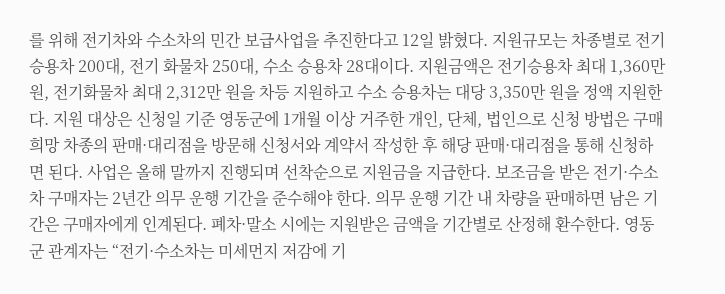를 위해 전기차와 수소차의 민간 보급사업을 추진한다고 12일 밝혔다. 지원규모는 차종별로 전기 승용차 200대, 전기 화물차 250대, 수소 승용차 28대이다. 지원금액은 전기승용차 최대 1,360만 원, 전기화물차 최대 2,312만 원을 차등 지원하고 수소 승용차는 대당 3,350만 원을 정액 지원한다. 지원 대상은 신청일 기준 영동군에 1개월 이상 거주한 개인, 단체, 법인으로 신청 방법은 구매 희망 차종의 판매·대리점을 방문해 신청서와 계약서 작성한 후 해당 판매·대리점을 통해 신청하면 된다. 사업은 올해 말까지 진행되며 선착순으로 지원금을 지급한다. 보조금을 받은 전기·수소차 구매자는 2년간 의무 운행 기간을 준수해야 한다. 의무 운행 기간 내 차량을 판매하면 남은 기간은 구매자에게 인계된다. 폐차·말소 시에는 지원받은 금액을 기간별로 산정해 환수한다. 영동군 관계자는 “전기·수소차는 미세먼지 저감에 기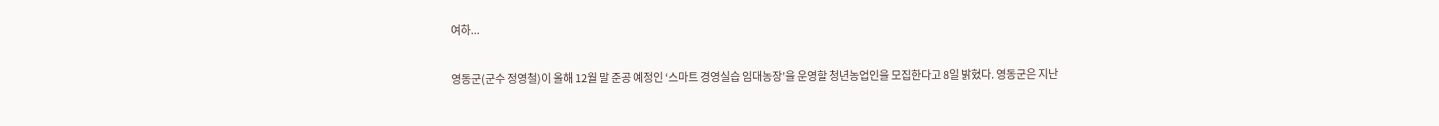여하...

영동군(군수 정영철)이 올해 12월 말 준공 예정인 ‘스마트 경영실습 임대농장’을 운영할 청년농업인을 모집한다고 8일 밝혔다. 영동군은 지난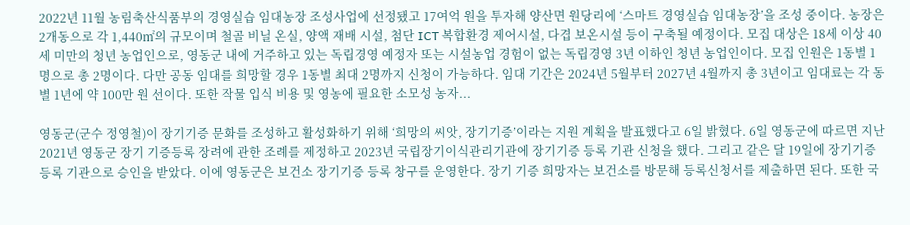2022년 11월 농림축산식품부의 경영실습 임대농장 조성사업에 선정됐고 17여억 원을 투자해 양산면 원당리에 ‘스마트 경영실습 임대농장’을 조성 중이다. 농장은 2개동으로 각 1,440㎡의 규모이며 철골 비닐 온실, 양액 재배 시설, 첨단 ICT 복합환경 제어시설, 다겹 보온시설 등이 구축될 예정이다. 모집 대상은 18세 이상 40세 미만의 청년 농업인으로, 영동군 내에 거주하고 있는 독립경영 예정자 또는 시설농업 경험이 없는 독립경영 3년 이하인 청년 농업인이다. 모집 인원은 1동별 1명으로 총 2명이다. 다만 공동 임대를 희망할 경우 1동별 최대 2명까지 신청이 가능하다. 임대 기간은 2024년 5월부터 2027년 4월까지 총 3년이고 임대료는 각 동별 1년에 약 100만 원 선이다. 또한 작물 입식 비용 및 영농에 필요한 소모성 농자...

영동군(군수 정영철)이 장기기증 문화를 조성하고 활성화하기 위해 ‘희망의 씨앗, 장기기증’이라는 지원 계획을 발표했다고 6일 밝혔다. 6일 영동군에 따르면 지난 2021년 영동군 장기 기증등록 장려에 관한 조례를 제정하고 2023년 국립장기이식관리기관에 장기기증 등록 기관 신청을 했다. 그리고 같은 달 19일에 장기기증 등록 기관으로 승인을 받았다. 이에 영동군은 보건소 장기기증 등록 창구를 운영한다. 장기 기증 희망자는 보건소를 방문해 등록신청서를 제출하면 된다. 또한 국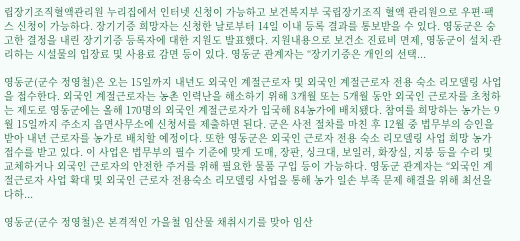립장기조직혈액관리원 누리집에서 인터넷 신청이 가능하고 보건복지부 국립장기조직 혈액 관리원으로 우편·팩스 신청이 가능하다. 장기기증 희망자는 신청한 날로부터 14일 이내 등록 결과를 통보받을 수 있다. 영동군은 숭고한 결정을 내린 장기기증 등록자에 대한 지원도 발표했다. 지원내용으로 보건소 진료비 면제, 영동군이 설치·관리하는 시설물의 입장료 및 사용료 감면 등이 있다. 영동군 관계자는 “장기기증은 개인의 선택...

영동군(군수 정영철)은 오는 15일까지 내년도 외국인 계절근로자 및 외국인 계절근로자 전용 숙소 리모델링 사업을 접수한다. 외국인 계절근로자는 농촌 인력난을 해소하기 위해 3개월 또는 5개월 동안 외국인 근로자를 초청하는 제도로 영동군에는 올해 170명의 외국인 계절근로자가 입국해 84농가에 배치됐다. 참여를 희망하는 농가는 9월 15일까지 주소지 읍면사무소에 신청서를 제출하면 된다. 군은 사전 절차를 마친 후 12월 중 법무부의 승인을 받아 내년 근로자를 농가로 배치할 예정이다. 또한 영동군은 외국인 근로자 전용 숙소 리모델링 사업 희망 농가 접수를 받고 있다. 이 사업은 법무부의 필수 기준에 맞게 도매, 장판, 싱크대, 보일러, 화장실, 지붕 등을 수리 및 교체하거나 외국인 근로자의 안전한 주거를 위해 필요한 물품 구입 등이 가능하다. 영동군 관계자는 “외국인 계절근로자 사업 확대 및 외국인 근로자 전용숙소 리모델링 사업을 통해 농가 일손 부족 문제 해결을 위해 최선을 다하...

영동군(군수 정영철)은 본격적인 가을철 임산물 채취시기를 맞아 임산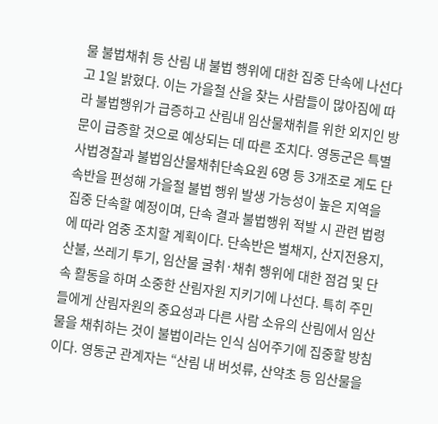물 불법채취 등 산림 내 불법 행위에 대한 집중 단속에 나선다고 1일 밝혔다. 이는 가을철 산을 찾는 사람들이 많아짐에 따라 불법행위가 급증하고 산림내 임산물채취를 위한 외지인 방문이 급증할 것으로 예상되는 데 따른 조치다. 영동군은 특별사법경찰과 불법임산물채취단속요원 6명 등 3개조로 계도 단속반을 편성해 가을철 불법 행위 발생 가능성이 높은 지역을 집중 단속할 예정이며, 단속 결과 불법행위 적발 시 관련 법령에 따라 엄중 조치할 계획이다. 단속반은 벌채지, 산지전용지, 산불, 쓰레기 투기, 임산물 굴취·채취 행위에 대한 점검 및 단속 활동을 하며 소중한 산림자원 지키기에 나선다. 특히 주민들에게 산림자원의 중요성과 다른 사람 소유의 산림에서 임산물을 채취하는 것이 불법이라는 인식 심어주기에 집중할 방침이다. 영동군 관계자는 “산림 내 버섯류, 산약초 등 임산물을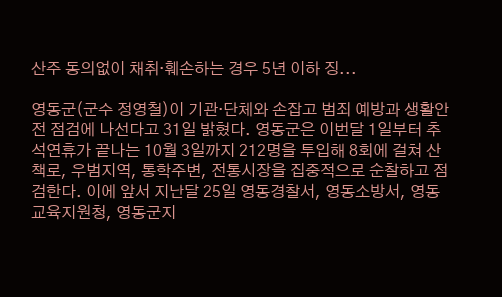산주 동의없이 채취·훼손하는 경우 5년 이하 징...

영동군(군수 정영철)이 기관·단체와 손잡고 범죄 예방과 생활안전 점검에 나선다고 31일 밝혔다. 영동군은 이번달 1일부터 추석연휴가 끝나는 10월 3일까지 212명을 투입해 8회에 걸쳐 산책로, 우범지역, 통학주변, 전통시장을 집중적으로 순찰하고 점검한다. 이에 앞서 지난달 25일 영동경찰서, 영동소방서, 영동교육지원청, 영동군지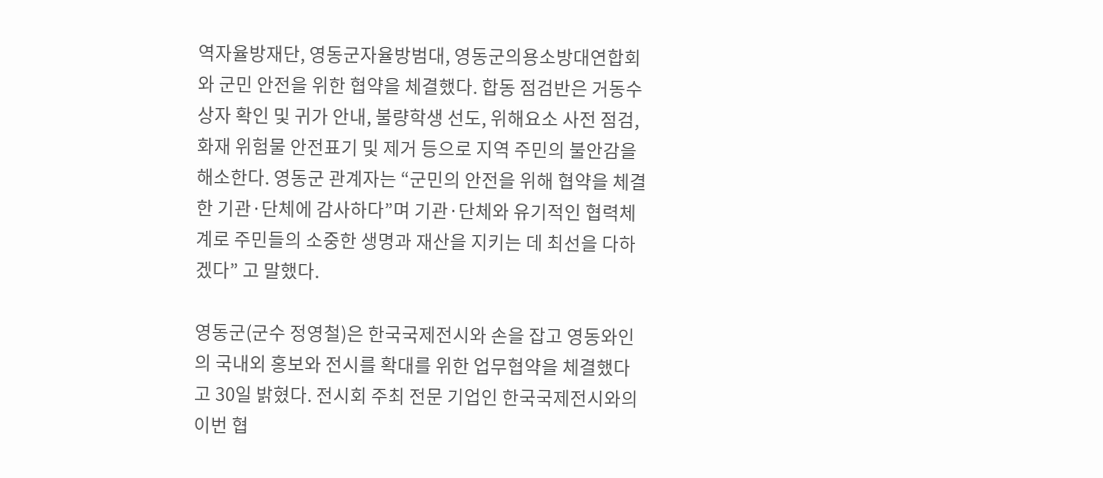역자율방재단, 영동군자율방범대, 영동군의용소방대연합회와 군민 안전을 위한 협약을 체결했다. 합동 점검반은 거동수상자 확인 및 귀가 안내, 불량학생 선도, 위해요소 사전 점검, 화재 위험물 안전표기 및 제거 등으로 지역 주민의 불안감을 해소한다. 영동군 관계자는 “군민의 안전을 위해 협약을 체결한 기관·단체에 감사하다”며 기관·단체와 유기적인 협력체계로 주민들의 소중한 생명과 재산을 지키는 데 최선을 다하겠다” 고 말했다.

영동군(군수 정영철)은 한국국제전시와 손을 잡고 영동와인의 국내외 홍보와 전시를 확대를 위한 업무협약을 체결했다고 30일 밝혔다. 전시회 주최 전문 기업인 한국국제전시와의 이번 협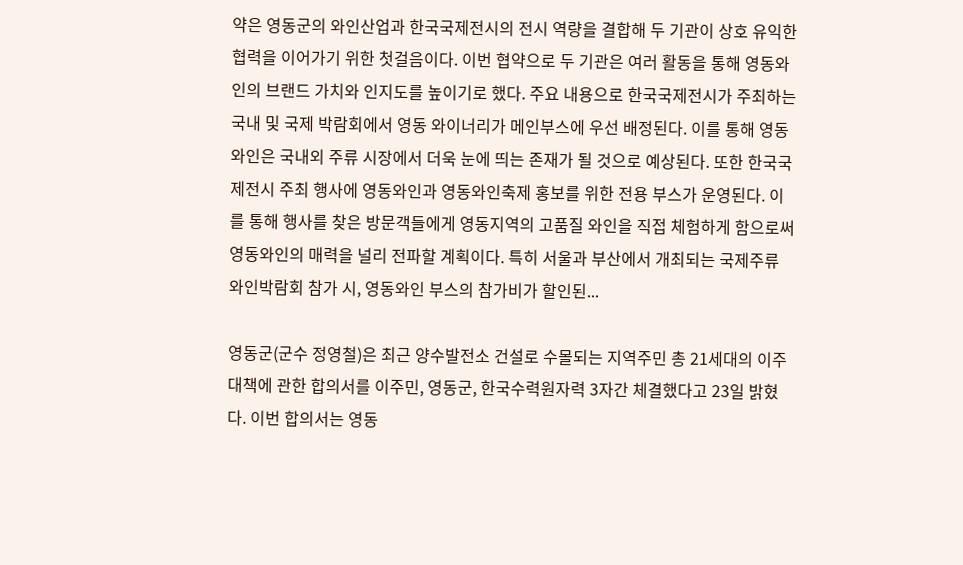약은 영동군의 와인산업과 한국국제전시의 전시 역량을 결합해 두 기관이 상호 유익한 협력을 이어가기 위한 첫걸음이다. 이번 협약으로 두 기관은 여러 활동을 통해 영동와인의 브랜드 가치와 인지도를 높이기로 했다. 주요 내용으로 한국국제전시가 주최하는 국내 및 국제 박람회에서 영동 와이너리가 메인부스에 우선 배정된다. 이를 통해 영동 와인은 국내외 주류 시장에서 더욱 눈에 띄는 존재가 될 것으로 예상된다. 또한 한국국제전시 주최 행사에 영동와인과 영동와인축제 홍보를 위한 전용 부스가 운영된다. 이를 통해 행사를 찾은 방문객들에게 영동지역의 고품질 와인을 직접 체험하게 함으로써 영동와인의 매력을 널리 전파할 계획이다. 특히 서울과 부산에서 개최되는 국제주류 와인박람회 참가 시, 영동와인 부스의 참가비가 할인된...

영동군(군수 정영철)은 최근 양수발전소 건설로 수몰되는 지역주민 총 21세대의 이주대책에 관한 합의서를 이주민, 영동군, 한국수력원자력 3자간 체결했다고 23일 밝혔다. 이번 합의서는 영동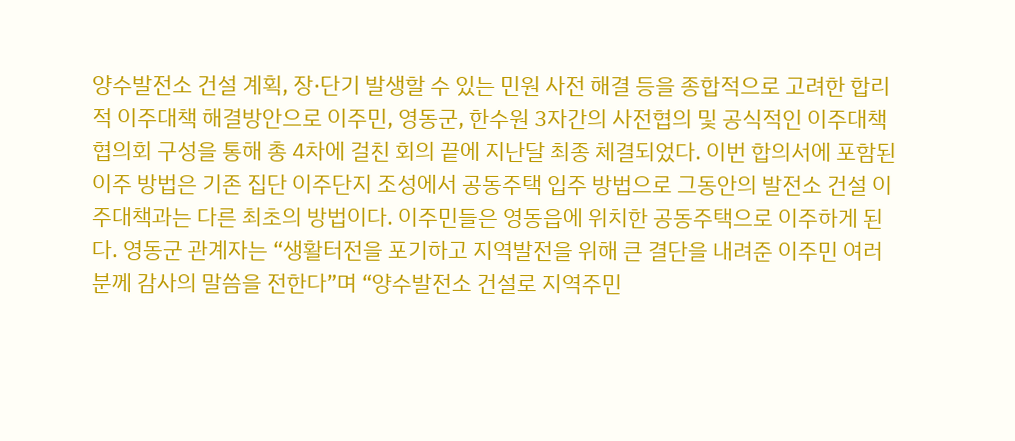양수발전소 건설 계획, 장·단기 발생할 수 있는 민원 사전 해결 등을 종합적으로 고려한 합리적 이주대책 해결방안으로 이주민, 영동군, 한수원 3자간의 사전협의 및 공식적인 이주대책협의회 구성을 통해 총 4차에 걸친 회의 끝에 지난달 최종 체결되었다. 이번 합의서에 포함된 이주 방법은 기존 집단 이주단지 조성에서 공동주택 입주 방법으로 그동안의 발전소 건설 이주대책과는 다른 최초의 방법이다. 이주민들은 영동읍에 위치한 공동주택으로 이주하게 된다. 영동군 관계자는 “생활터전을 포기하고 지역발전을 위해 큰 결단을 내려준 이주민 여러분께 감사의 말씀을 전한다”며 “양수발전소 건설로 지역주민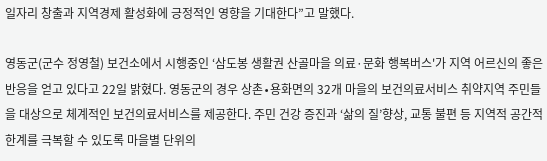일자리 창출과 지역경제 활성화에 긍정적인 영향을 기대한다”고 말했다.

영동군(군수 정영철) 보건소에서 시행중인 ‘삼도봉 생활권 산골마을 의료·문화 행복버스'가 지역 어르신의 좋은 반응을 얻고 있다고 22일 밝혔다. 영동군의 경우 상촌∙용화면의 32개 마을의 보건의료서비스 취약지역 주민들을 대상으로 체계적인 보건의료서비스를 제공한다. 주민 건강 증진과 ‘삶의 질’향상, 교통 불편 등 지역적 공간적 한계를 극복할 수 있도록 마을별 단위의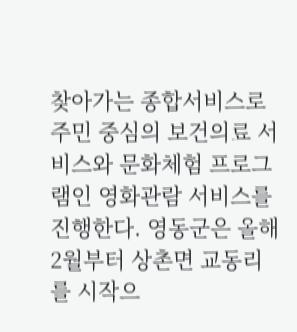찾아가는 종합서비스로 주민 중심의 보건의료 서비스와 문화체험 프로그램인 영화관람 서비스를 진행한다. 영동군은 올해 2월부터 상촌면 교동리를 시작으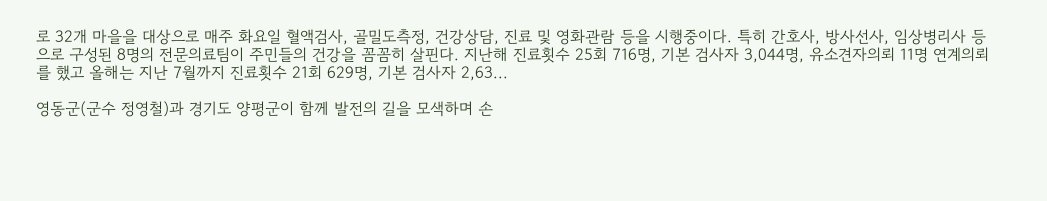로 32개 마을을 대상으로 매주 화요일 혈액검사, 골밀도측정, 건강상담, 진료 및 영화관람 등을 시행중이다. 특히 간호사, 방사선사, 임상병리사 등으로 구성된 8명의 전문의료팀이 주민들의 건강을 꼼꼼히 살핀다. 지난해 진료횟수 25회 716명, 기본 검사자 3,044명, 유소견자의뢰 11명 연계의뢰를 했고 올해는 지난 7월까지 진료횟수 21회 629명, 기본 검사자 2,63...

영동군(군수 정영철)과 경기도 양평군이 함께 발전의 길을 모색하며 손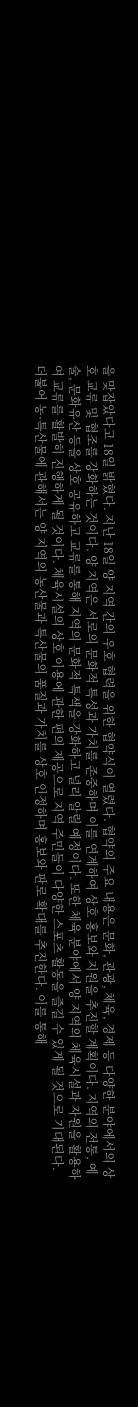을 맞잡았다고 18일 밝혔다. 지난 18일 양 지역 간의 우호 협력을 위한 협약식이 열렸다. 협약의 주요 내용은 문화, 관광, 체육, 경제 등 다양한 분야에서의 상호 교류 및 협조를 강화하는 것이다. 양 지역은 서로의 문화적 특성과 가치를 존중하며 이를 연계하여 상호 홍보와 지원을 추진할 계획이다. 지역의 전통, 예술, 문화유산 등을 상호 공유하고 교류를 통해 지역의 문화적 특색을 강화하고 널리 알릴 예정이다. 또한 체육 분야에서 양 지역의 체육시설과 자원을 활용하여 교류를 활발히 진행하게 될 것이다. 체육시설의 상호 이용에 관한 편의 제공으로 지역 주민들이 다양한 스포츠 활동을 즐길 수 있게 될 것으로 기대된다. 더불어 농·특산물에 관해서는 양 지역의 농산물과 특산물의 품질과 가치를 상호 인정하며 홍보와 판로 확대를 추진한다. 이를 통해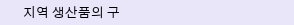지역 생산품의 구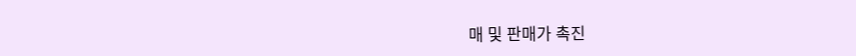매 및 판매가 촉진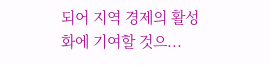되어 지역 경제의 활성화에 기여할 것으...